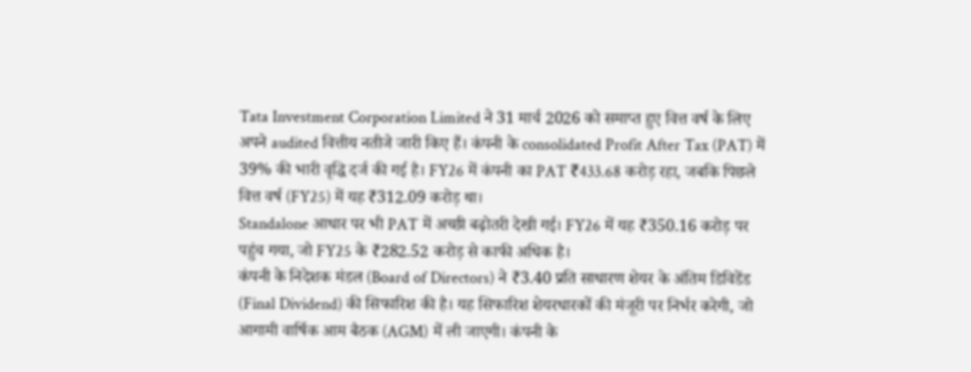Tata Investment Corporation Limited ने 31 मार्च 2026 को समाप्त हुए वित्त वर्ष के लिए अपने audited वित्तीय नतीजे जारी किए हैं। कंपनी के consolidated Profit After Tax (PAT) में 39% की भारी वृद्धि दर्ज की गई है। FY26 में कंपनी का PAT ₹433.68 करोड़ रहा, जबकि पिछले वित्त वर्ष (FY25) में यह ₹312.09 करोड़ था।
Standalone आधार पर भी PAT में अच्छी बढ़ोतरी देखी गई। FY26 में यह ₹350.16 करोड़ पर पहुंच गया, जो FY25 के ₹282.52 करोड़ से काफी अधिक है।
कंपनी के निदेशक मंडल (Board of Directors) ने ₹3.40 प्रति साधारण शेयर के अंतिम डिविडेंड (Final Dividend) की सिफारिश की है। यह सिफारिश शेयरधारकों की मंजूरी पर निर्भर करेगी, जो आगामी वार्षिक आम बैठक (AGM) में ली जाएगी। कंपनी के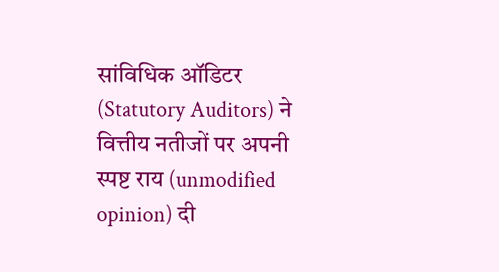सांविधिक ऑडिटर (Statutory Auditors) ने वित्तीय नतीजों पर अपनी स्पष्ट राय (unmodified opinion) दी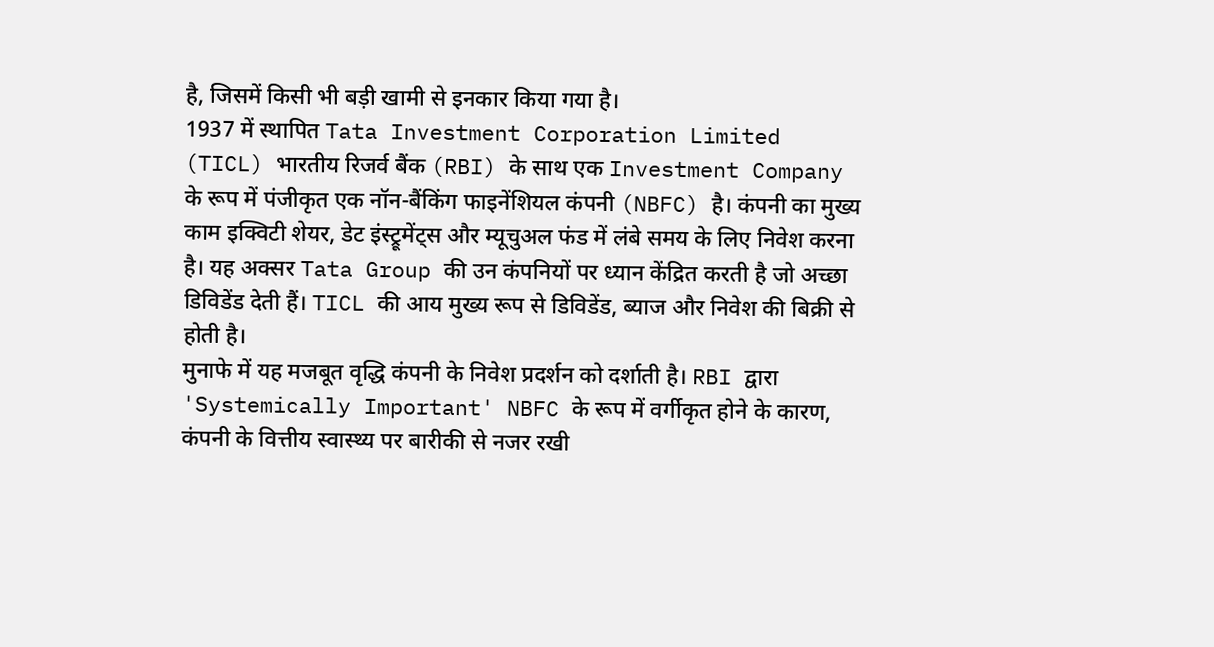है, जिसमें किसी भी बड़ी खामी से इनकार किया गया है।
1937 में स्थापित Tata Investment Corporation Limited (TICL) भारतीय रिजर्व बैंक (RBI) के साथ एक Investment Company के रूप में पंजीकृत एक नॉन-बैंकिंग फाइनेंशियल कंपनी (NBFC) है। कंपनी का मुख्य काम इक्विटी शेयर, डेट इंस्ट्रूमेंट्स और म्यूचुअल फंड में लंबे समय के लिए निवेश करना है। यह अक्सर Tata Group की उन कंपनियों पर ध्यान केंद्रित करती है जो अच्छा डिविडेंड देती हैं। TICL की आय मुख्य रूप से डिविडेंड, ब्याज और निवेश की बिक्री से होती है।
मुनाफे में यह मजबूत वृद्धि कंपनी के निवेश प्रदर्शन को दर्शाती है। RBI द्वारा 'Systemically Important' NBFC के रूप में वर्गीकृत होने के कारण, कंपनी के वित्तीय स्वास्थ्य पर बारीकी से नजर रखी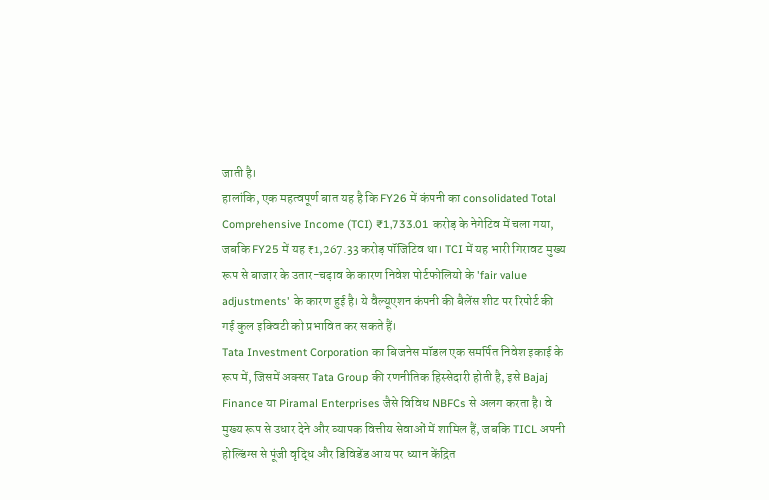जाती है।
हालांकि, एक महत्वपूर्ण बात यह है कि FY26 में कंपनी का consolidated Total Comprehensive Income (TCI) ₹1,733.01 करोड़ के नेगेटिव में चला गया, जबकि FY25 में यह ₹1,267.33 करोड़ पॉजिटिव था। TCI में यह भारी गिरावट मुख्य रूप से बाजार के उतार-चढ़ाव के कारण निवेश पोर्टफोलियो के 'fair value adjustments' के कारण हुई है। ये वैल्यूएशन कंपनी की बैलेंस शीट पर रिपोर्ट की गई कुल इक्विटी को प्रभावित कर सकते हैं।
Tata Investment Corporation का बिजनेस मॉडल एक समर्पित निवेश इकाई के रूप में, जिसमें अक्सर Tata Group की रणनीतिक हिस्सेदारी होती है, इसे Bajaj Finance या Piramal Enterprises जैसे विविध NBFCs से अलग करता है। वे मुख्य रूप से उधार देने और व्यापक वित्तीय सेवाओं में शामिल हैं, जबकि TICL अपनी होल्डिंग्स से पूंजी वृद्धि और डिविडेंड आय पर ध्यान केंद्रित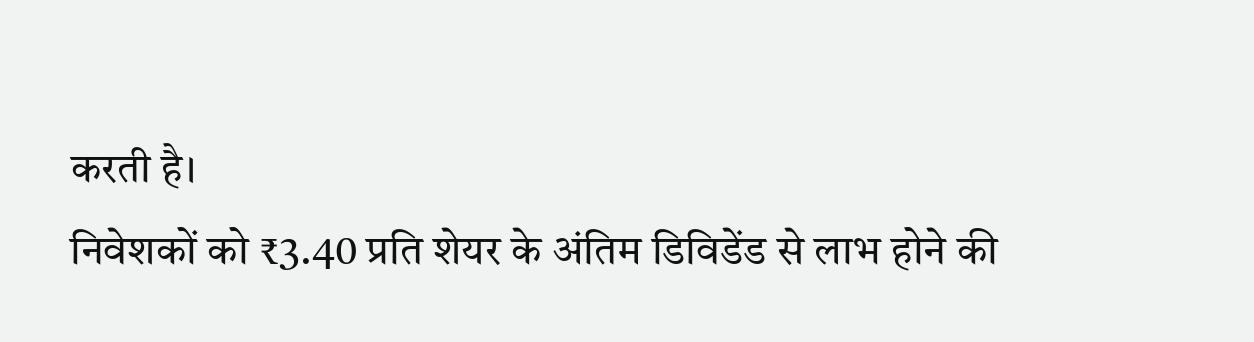करती है।
निवेशकों को ₹3.40 प्रति शेयर के अंतिम डिविडेंड से लाभ होने की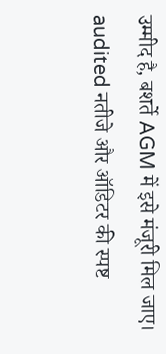उम्मीद है, बशर्ते AGM में इसे मंजूरी मिल जाए। audited नतीजे और ऑडिटर की स्पष्ट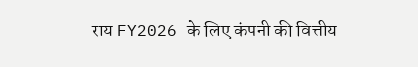राय FY2026 के लिए कंपनी की वित्तीय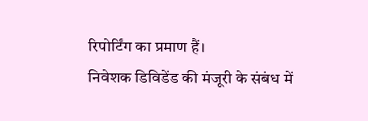रिपोर्टिंग का प्रमाण हैं।
निवेशक डिविडेंड की मंजूरी के संबंध में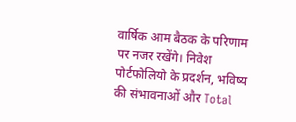वार्षिक आम बैठक के परिणाम पर नजर रखेंगे। निवेश पोर्टफोलियो के प्रदर्शन, भविष्य की संभावनाओं और Total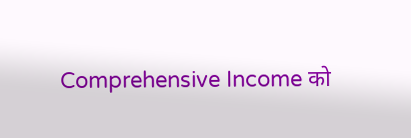Comprehensive Income को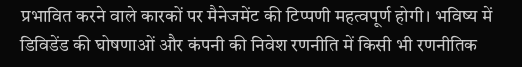प्रभावित करने वाले कारकों पर मैनेजमेंट की टिप्पणी महत्वपूर्ण होगी। भविष्य में डिविडेंड की घोषणाओं और कंपनी की निवेश रणनीति में किसी भी रणनीतिक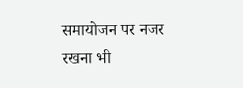समायोजन पर नजर रखना भी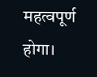महत्वपूर्ण होगा।